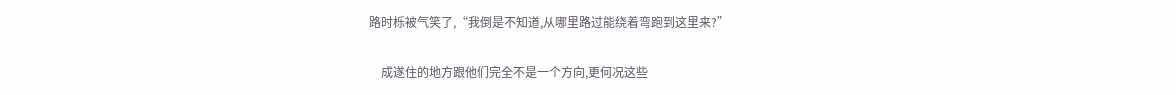路时栎被气笑了,“我倒是不知道,从哪里路过能绕着弯跑到这里来?”

    成遂住的地方跟他们完全不是一个方向,更何况这些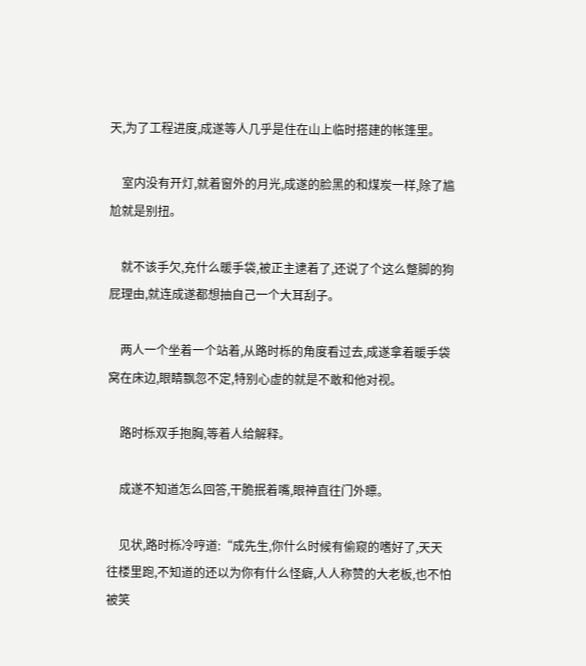天,为了工程进度,成遂等人几乎是住在山上临时搭建的帐篷里。

    室内没有开灯,就着窗外的月光,成遂的脸黑的和煤炭一样,除了尴尬就是别扭。

    就不该手欠,充什么暖手袋,被正主逮着了,还说了个这么蹩脚的狗屁理由,就连成遂都想抽自己一个大耳刮子。

    两人一个坐着一个站着,从路时栎的角度看过去,成遂拿着暖手袋窝在床边,眼睛飘忽不定,特别心虚的就是不敢和他对视。

    路时栎双手抱胸,等着人给解释。

    成遂不知道怎么回答,干脆抿着嘴,眼神直往门外瞟。

    见状,路时栎冷哼道:“成先生,你什么时候有偷窥的嗜好了,天天往楼里跑,不知道的还以为你有什么怪癖,人人称赞的大老板,也不怕被笑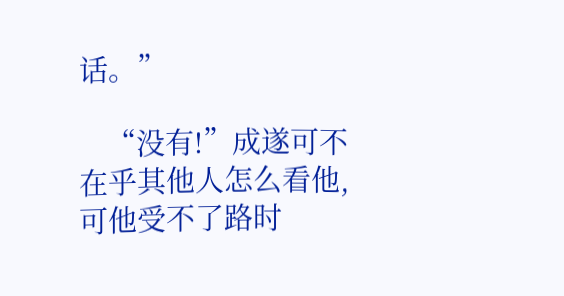话。”

    “没有!”成遂可不在乎其他人怎么看他,可他受不了路时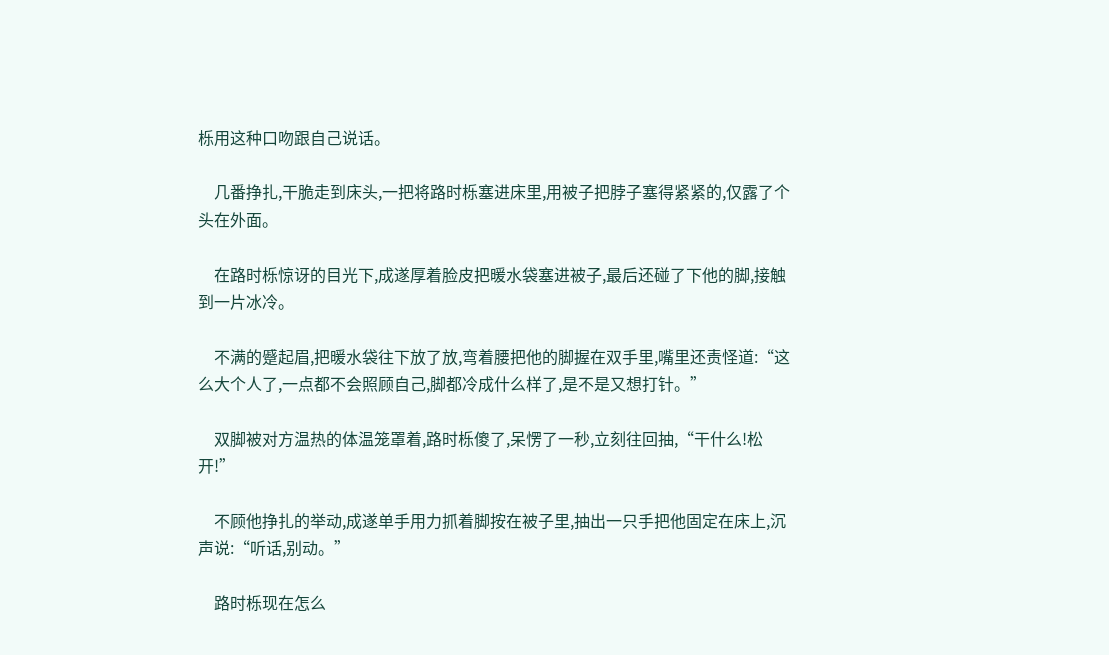栎用这种口吻跟自己说话。

    几番挣扎,干脆走到床头,一把将路时栎塞进床里,用被子把脖子塞得紧紧的,仅露了个头在外面。

    在路时栎惊讶的目光下,成遂厚着脸皮把暖水袋塞进被子,最后还碰了下他的脚,接触到一片冰冷。

    不满的蹙起眉,把暖水袋往下放了放,弯着腰把他的脚握在双手里,嘴里还责怪道:“这么大个人了,一点都不会照顾自己,脚都冷成什么样了,是不是又想打针。”

    双脚被对方温热的体温笼罩着,路时栎傻了,呆愣了一秒,立刻往回抽,“干什么!松开!”

    不顾他挣扎的举动,成遂单手用力抓着脚按在被子里,抽出一只手把他固定在床上,沉声说:“听话,别动。”

    路时栎现在怎么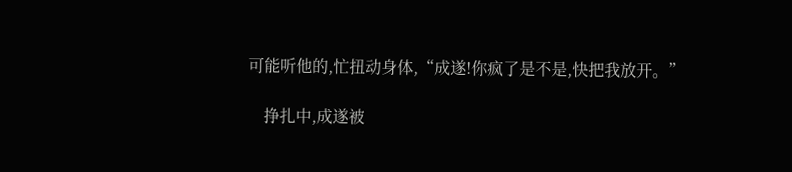可能听他的,忙扭动身体,“成遂!你疯了是不是,快把我放开。”

    挣扎中,成遂被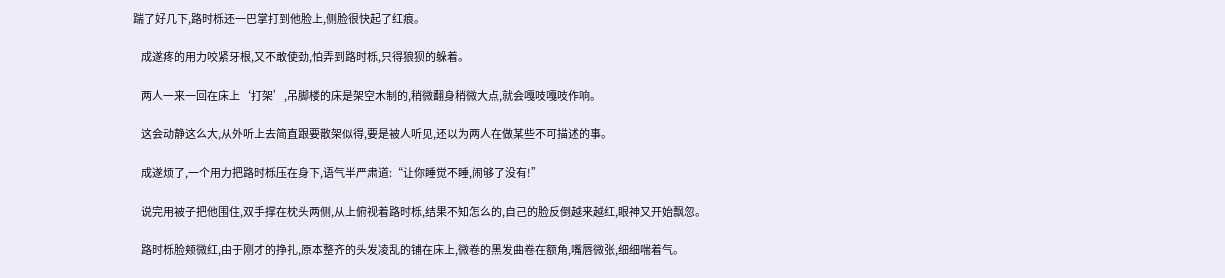踹了好几下,路时栎还一巴掌打到他脸上,侧脸很快起了红痕。

    成遂疼的用力咬紧牙根,又不敢使劲,怕弄到路时栎,只得狼狈的躲着。

    两人一来一回在床上‘打架’,吊脚楼的床是架空木制的,稍微翻身稍微大点,就会嘎吱嘎吱作响。

    这会动静这么大,从外听上去简直跟要散架似得,要是被人听见,还以为两人在做某些不可描述的事。

    成遂烦了,一个用力把路时栎压在身下,语气半严肃道:“让你睡觉不睡,闹够了没有!”

    说完用被子把他围住,双手撑在枕头两侧,从上俯视着路时栎,结果不知怎么的,自己的脸反倒越来越红,眼神又开始飘忽。

    路时栎脸颊微红,由于刚才的挣扎,原本整齐的头发凌乱的铺在床上,微卷的黑发曲卷在额角,嘴唇微张,细细喘着气。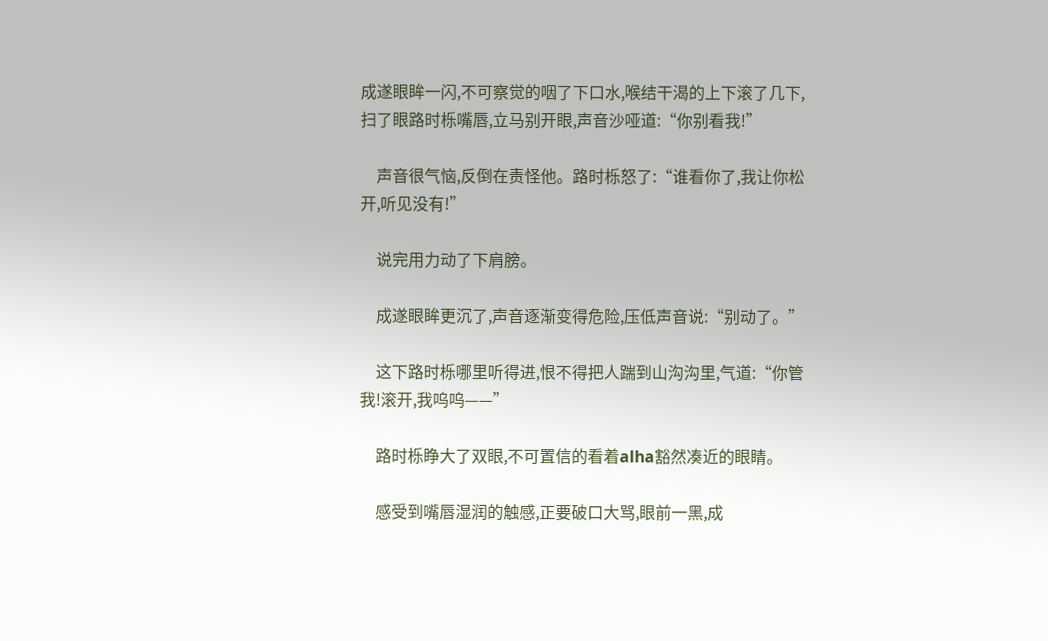成遂眼眸一闪,不可察觉的咽了下口水,喉结干渴的上下滚了几下,扫了眼路时栎嘴唇,立马别开眼,声音沙哑道:“你别看我!”

    声音很气恼,反倒在责怪他。路时栎怒了:“谁看你了,我让你松开,听见没有!”

    说完用力动了下肩膀。

    成遂眼眸更沉了,声音逐渐变得危险,压低声音说:“别动了。”

    这下路时栎哪里听得进,恨不得把人踹到山沟沟里,气道:“你管我!滚开,我呜呜——”

    路时栎睁大了双眼,不可置信的看着alha豁然凑近的眼睛。

    感受到嘴唇湿润的触感,正要破口大骂,眼前一黑,成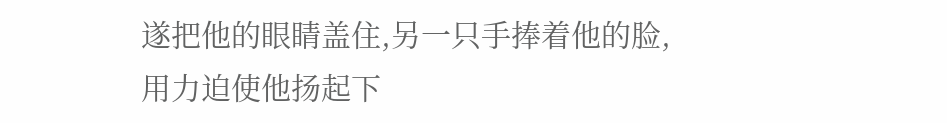遂把他的眼睛盖住,另一只手捧着他的脸,用力迫使他扬起下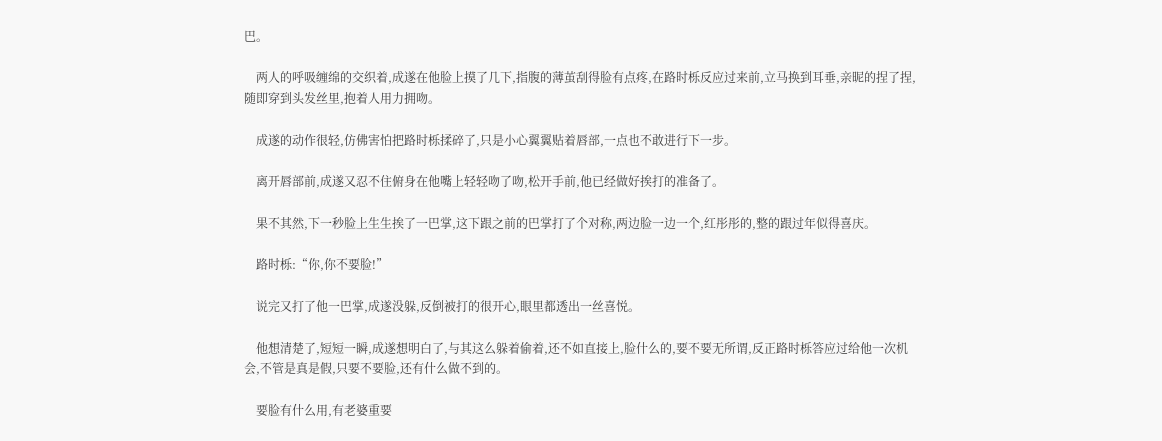巴。

    两人的呼吸缠绵的交织着,成遂在他脸上摸了几下,指腹的薄茧刮得脸有点疼,在路时栎反应过来前,立马换到耳垂,亲昵的捏了捏,随即穿到头发丝里,抱着人用力拥吻。

    成遂的动作很轻,仿佛害怕把路时栎揉碎了,只是小心翼翼贴着唇部,一点也不敢进行下一步。

    离开唇部前,成遂又忍不住俯身在他嘴上轻轻吻了吻,松开手前,他已经做好挨打的准备了。

    果不其然,下一秒脸上生生挨了一巴掌,这下跟之前的巴掌打了个对称,两边脸一边一个,红彤彤的,整的跟过年似得喜庆。

    路时栎:“你,你不要脸!”

    说完又打了他一巴掌,成遂没躲,反倒被打的很开心,眼里都透出一丝喜悦。

    他想清楚了,短短一瞬,成遂想明白了,与其这么躲着偷着,还不如直接上,脸什么的,要不要无所谓,反正路时栎答应过给他一次机会,不管是真是假,只要不要脸,还有什么做不到的。

    要脸有什么用,有老婆重要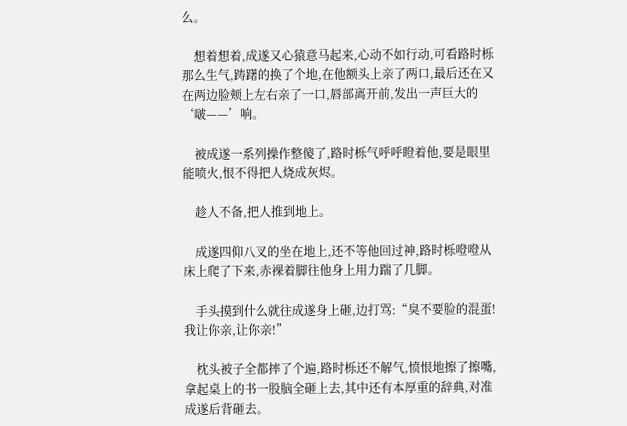么。

    想着想着,成遂又心猿意马起来,心动不如行动,可看路时栎那么生气,踌躇的换了个地,在他额头上亲了两口,最后还在又在两边脸颊上左右亲了一口,唇部离开前,发出一声巨大的‘啵——’响。

    被成遂一系列操作整傻了,路时栎气呼呼瞪着他,要是眼里能喷火,恨不得把人烧成灰烬。

    趁人不备,把人推到地上。

    成遂四仰八叉的坐在地上,还不等他回过神,路时栎噔噔从床上爬了下来,赤裸着脚往他身上用力踹了几脚。

    手头摸到什么就往成遂身上砸,边打骂:“臭不要脸的混蛋!我让你亲,让你亲!”

    枕头被子全都摔了个遍,路时栎还不解气,愤恨地擦了擦嘴,拿起桌上的书一股脑全砸上去,其中还有本厚重的辞典,对准成遂后背砸去。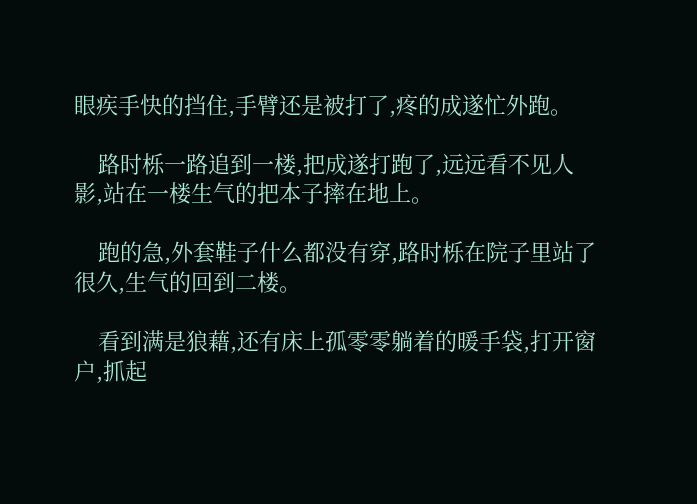眼疾手快的挡住,手臂还是被打了,疼的成遂忙外跑。

    路时栎一路追到一楼,把成遂打跑了,远远看不见人影,站在一楼生气的把本子摔在地上。

    跑的急,外套鞋子什么都没有穿,路时栎在院子里站了很久,生气的回到二楼。

    看到满是狼藉,还有床上孤零零躺着的暖手袋,打开窗户,抓起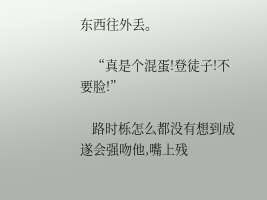东西往外丢。

    “真是个混蛋!登徒子!不要脸!”

    路时栎怎么都没有想到成遂会强吻他,嘴上残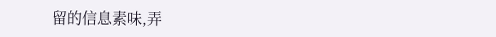留的信息素味,弄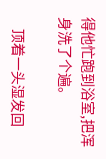得他忙跑到浴室,把浑身洗了个遍。

    顶着一头湿发回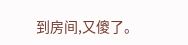到房间,又傻了。